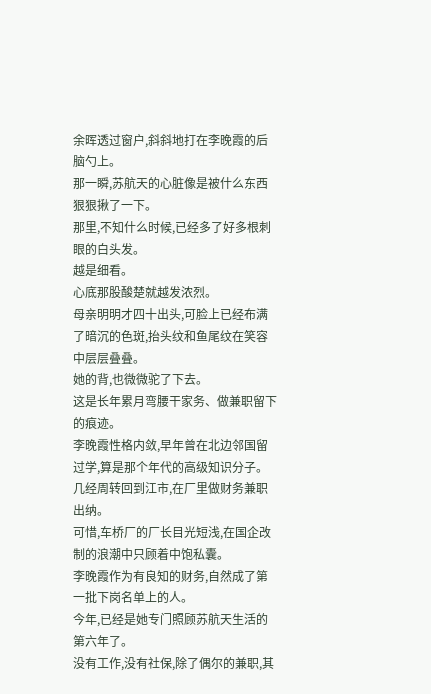余晖透过窗户,斜斜地打在李晚霞的后脑勺上。
那一瞬,苏航天的心脏像是被什么东西狠狠揪了一下。
那里,不知什么时候,已经多了好多根刺眼的白头发。
越是细看。
心底那股酸楚就越发浓烈。
母亲明明才四十出头,可脸上已经布满了暗沉的色斑,抬头纹和鱼尾纹在笑容中层层叠叠。
她的背,也微微驼了下去。
这是长年累月弯腰干家务、做兼职留下的痕迹。
李晚霞性格内敛,早年曾在北边邻国留过学,算是那个年代的高级知识分子。
几经周转回到江市,在厂里做财务兼职出纳。
可惜,车桥厂的厂长目光短浅,在国企改制的浪潮中只顾着中饱私囊。
李晚霞作为有良知的财务,自然成了第一批下岗名单上的人。
今年,已经是她专门照顾苏航天生活的第六年了。
没有工作,没有社保,除了偶尔的兼职,其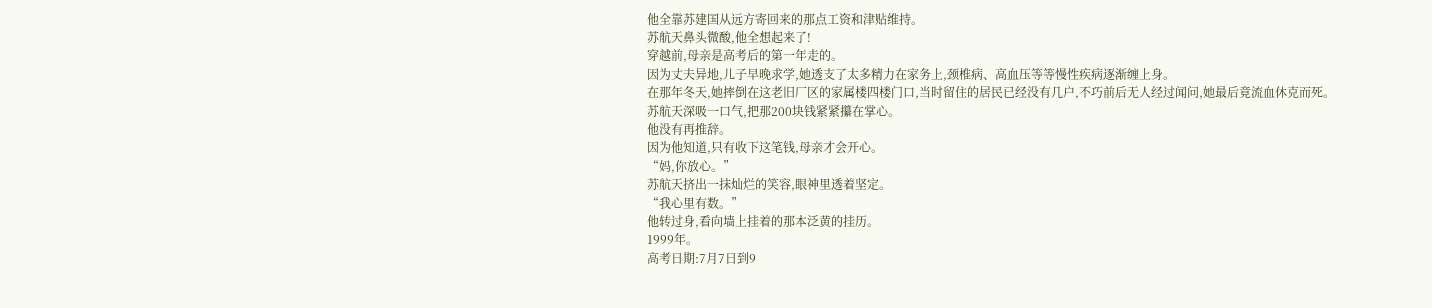他全靠苏建国从远方寄回来的那点工资和津贴维持。
苏航天鼻头微酸,他全想起来了!
穿越前,母亲是高考后的第一年走的。
因为丈夫异地,儿子早晚求学,她透支了太多精力在家务上,颈椎病、高血压等等慢性疾病逐渐缠上身。
在那年冬天,她摔倒在这老旧厂区的家属楼四楼门口,当时留住的居民已经没有几户,不巧前后无人经过闻问,她最后竟流血休克而死。
苏航天深吸一口气,把那200块钱紧紧攥在掌心。
他没有再推辞。
因为他知道,只有收下这笔钱,母亲才会开心。
“妈,你放心。”
苏航天挤出一抹灿烂的笑容,眼神里透着坚定。
“我心里有数。”
他转过身,看向墙上挂着的那本泛黄的挂历。
1999年。
高考日期:7月7日到9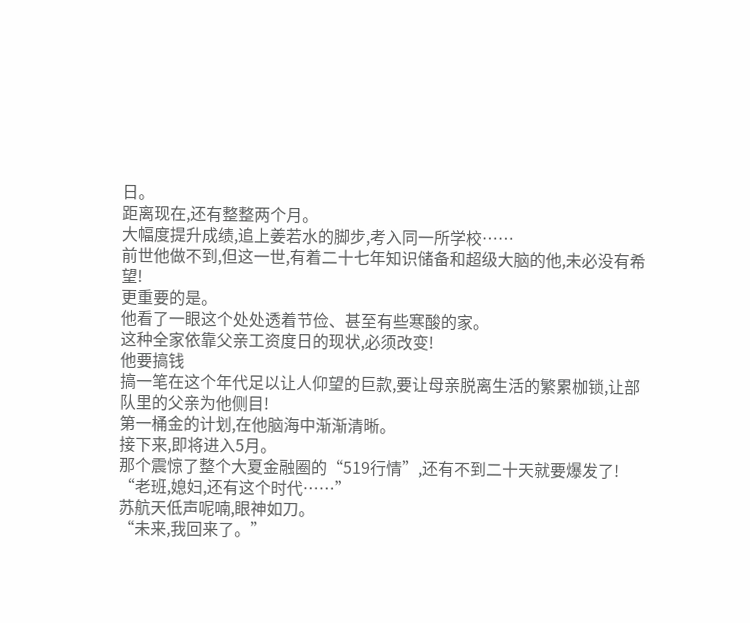日。
距离现在,还有整整两个月。
大幅度提升成绩,追上姜若水的脚步,考入同一所学校……
前世他做不到,但这一世,有着二十七年知识储备和超级大脑的他,未必没有希望!
更重要的是。
他看了一眼这个处处透着节俭、甚至有些寒酸的家。
这种全家依靠父亲工资度日的现状,必须改变!
他要搞钱
搞一笔在这个年代足以让人仰望的巨款,要让母亲脱离生活的繁累枷锁,让部队里的父亲为他侧目!
第一桶金的计划,在他脑海中渐渐清晰。
接下来,即将进入5月。
那个震惊了整个大夏金融圈的“519行情”,还有不到二十天就要爆发了!
“老班,媳妇,还有这个时代……”
苏航天低声呢喃,眼神如刀。
“未来,我回来了。”